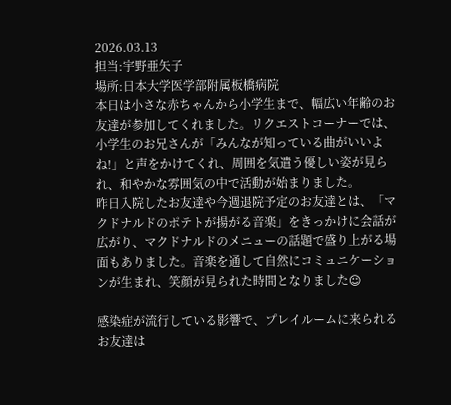2026.03.13
担当:宇野亜矢子
場所:日本大学医学部附属板橋病院
本日は小さな赤ちゃんから小学生まで、幅広い年齢のお友達が参加してくれました。リクエストコーナーでは、小学生のお兄さんが「みんなが知っている曲がいいよね!」と声をかけてくれ、周囲を気遣う優しい姿が見られ、和やかな雰囲気の中で活動が始まりました。
昨日入院したお友達や今週退院予定のお友達とは、「マクドナルドのポテトが揚がる音楽」をきっかけに会話が広がり、マクドナルドのメニューの話題で盛り上がる場面もありました。音楽を通して自然にコミュニケーションが生まれ、笑顔が見られた時間となりました☺

感染症が流行している影響で、プレイルームに来られるお友達は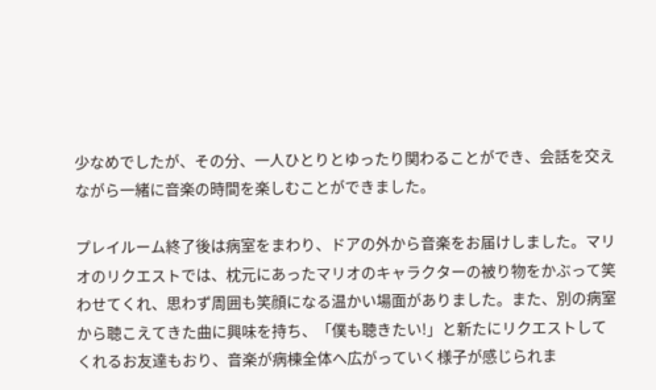少なめでしたが、その分、一人ひとりとゆったり関わることができ、会話を交えながら一緒に音楽の時間を楽しむことができました。

プレイルーム終了後は病室をまわり、ドアの外から音楽をお届けしました。マリオのリクエストでは、枕元にあったマリオのキャラクターの被り物をかぶって笑わせてくれ、思わず周囲も笑顔になる温かい場面がありました。また、別の病室から聴こえてきた曲に興味を持ち、「僕も聴きたい!」と新たにリクエストしてくれるお友達もおり、音楽が病棟全体へ広がっていく様子が感じられま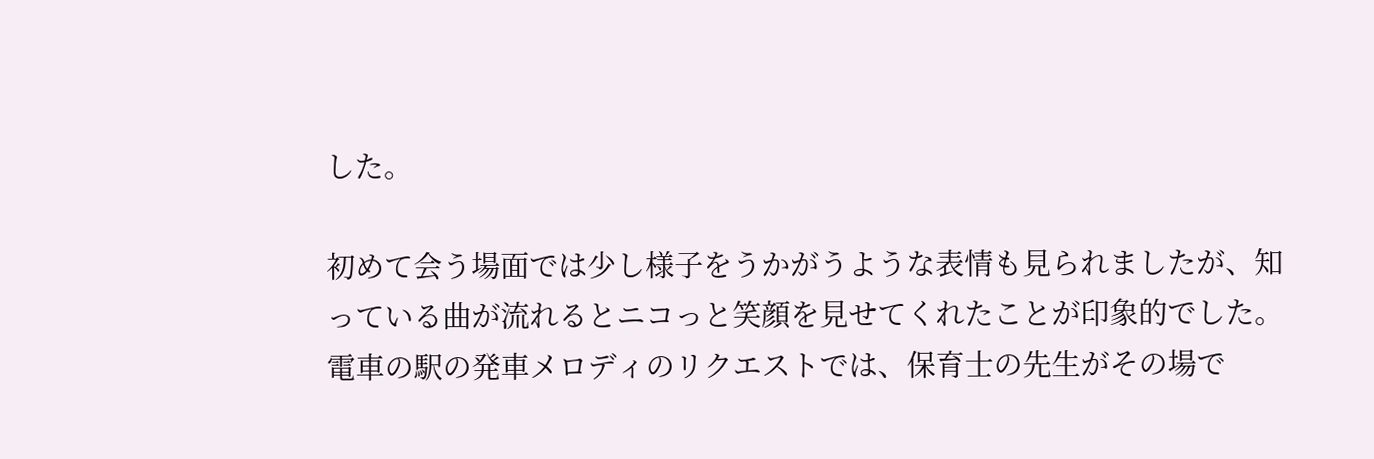した。

初めて会う場面では少し様子をうかがうような表情も見られましたが、知っている曲が流れるとニコっと笑顔を見せてくれたことが印象的でした。
電車の駅の発車メロディのリクエストでは、保育士の先生がその場で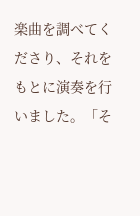楽曲を調べてくださり、それをもとに演奏を行いました。「そ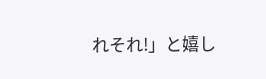れそれ!」と嬉し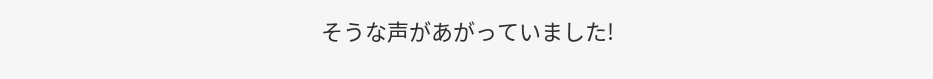そうな声があがっていました!